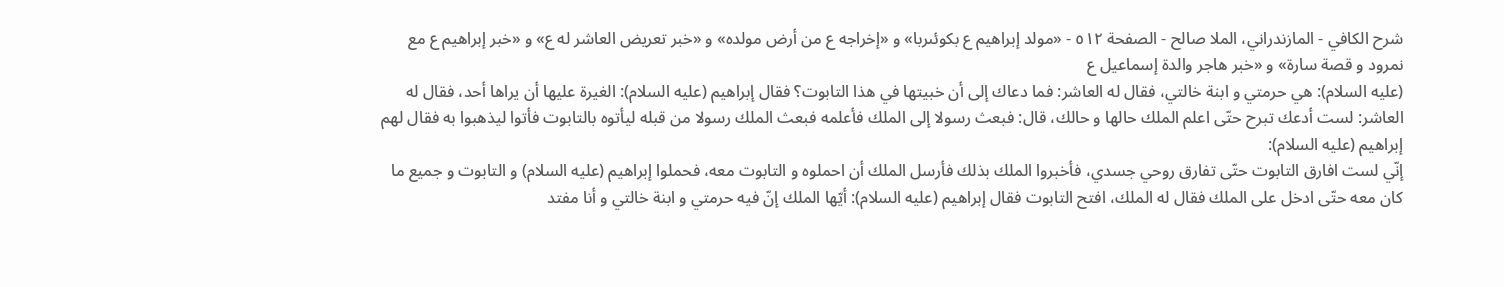شرح الكافي - المازندراني، الملا صالح - الصفحة ٥١٢ - «مولد إبراهيم ع بكوئىربا» و «إخراجه ع من أرض مولده» و «خبر تعريض العاشر له ع» و «خبر إبراهيم ع مع نمرود و قصة سارة» و «خبر هاجر والدة إسماعيل ع
(عليه السلام): هي حرمتي و ابنة خالتي، فقال له العاشر: فما دعاك إلى أن خبيتها في هذا التابوت؟ فقال إبراهيم (عليه السلام): الغيرة عليها أن يراها أحد، فقال له العاشر: لست أدعك تبرح حتّى اعلم الملك حالها و حالك، قال: فبعث رسولا إلى الملك فأعلمه فبعث الملك رسولا من قبله ليأتوه بالتابوت فأتوا ليذهبوا به فقال لهم إبراهيم (عليه السلام):
إنّي لست افارق التابوت حتّى تفارق روحي جسدي، فأخبروا الملك بذلك فأرسل الملك أن احملوه و التابوت معه، فحملوا إبراهيم (عليه السلام) و التابوت و جميع ما كان معه حتّى ادخل على الملك فقال له الملك، افتح التابوت فقال إبراهيم (عليه السلام): أيّها الملك إنّ فيه حرمتي و ابنة خالتي و أنا مفتد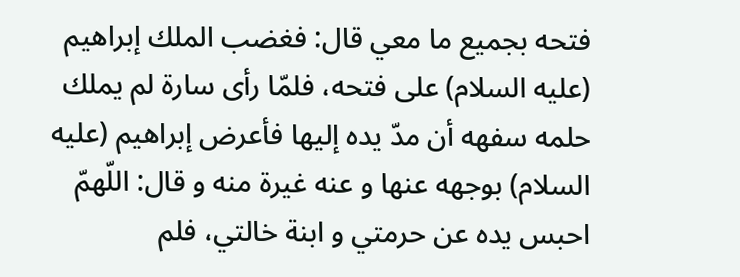فتحه بجميع ما معي قال: فغضب الملك إبراهيم (عليه السلام) على فتحه، فلمّا رأى سارة لم يملك حلمه سفهه أن مدّ يده إليها فأعرض إبراهيم (عليه السلام) بوجهه عنها و عنه غيرة منه و قال: اللّهمّ احبس يده عن حرمتي و ابنة خالتي، فلم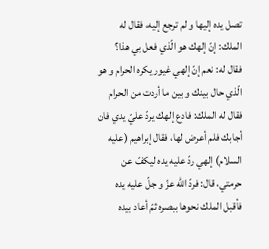تصل يده إليها و لم ترجع إليه، فقال له الملك: إنّ إلهك هو الّذي فعل بي هذا؟
فقال له: نعم إنّ إلهي غيور يكره الحرام و هو الّذي حال بينك و بين ما أردت من الحرام فقال له الملك: فادع إلهك يردّ عليّ يدي فان أجابك فلم أعرض لها، فقال إبراهيم (عليه السلام) إلهي ردّ عليه يده ليكفّ عن حرمتي، قال: فردّ اللّه عزّ و جلّ عليه يده فأقبل الملك نحوها ببصره ثمّ أعاد بيده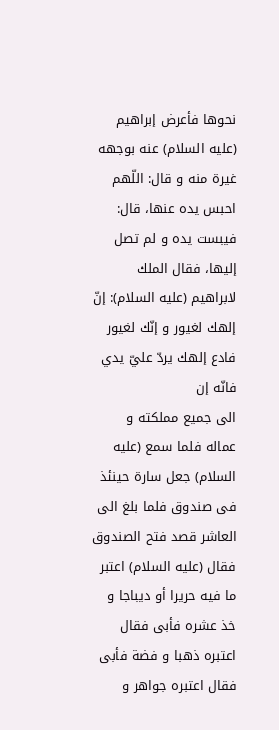نحوها فأعرض إبراهيم (عليه السلام) عنه بوجهه غيرة منه و قال: اللّهم احبس يده عنها، قال: فيبست يده و لم تصل إليها، فقال الملك لابراهيم (عليه السلام): إنّ إلهك لغيور و إنّك لغيور فادع إلهك يردّ عليّ يدي فانّه إن
الى جميع مملكته و عماله فلما سمع (عليه السلام) جعل سارة حينئذ فى صندوق فلما بلغ الى العاشر قصد فتح الصندوق فقال (عليه السلام) اعتبر ما فيه حريرا أو ديباجا و خذ عشره فأبى فقال اعتبره ذهبا و فضة فأبى فقال اعتبره جواهر و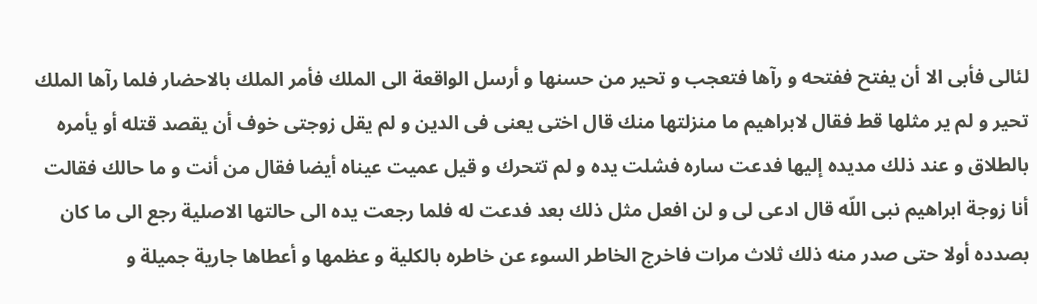لئالى فأبى الا أن يفتح ففتحه و رآها فتعجب و تحير من حسنها و أرسل الواقعة الى الملك فأمر الملك بالاحضار فلما رآها الملك تحير و لم ير مثلها قط فقال لابراهيم ما منزلتها منك قال اختى يعنى فى الدين و لم يقل زوجتى خوف أن يقصد قتله أو يأمره بالطلاق و عند ذلك مديده إليها فدعت ساره فشلت يده و لم تتحرك و قيل عميت عيناه أيضا فقال من أنت و ما حالك فقالت أنا زوجة ابراهيم نبى اللّه قال ادعى لى و لن افعل مثل ذلك بعد فدعت له فلما رجعت يده الى حالتها الاصلية رجع الى ما كان بصدده أولا حتى صدر منه ذلك ثلاث مرات فاخرج الخاطر السوء عن خاطره بالكلية و عظمها و أعطاها جارية جميلة و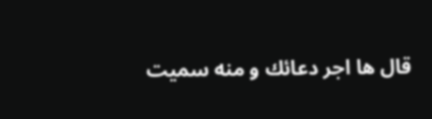قال ها اجر دعائك و منه سميت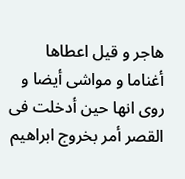هاجر و قيل اعطاها أغناما و مواشى أيضا و روى انها حين أدخلت فى القصر أمر بخروج ابراهيم